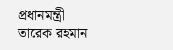প্রধানমন্ত্রী তারেক রহমান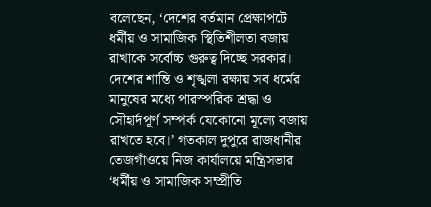বলেছেন, ‘দেশের বর্তমান প্রেক্ষাপটে ধর্মীয় ও সামাজিক স্থিতিশীলতা বজায় রাখাকে সর্বোচ্চ গুরুত্ব দিচ্ছে সরকার। দেশের শান্তি ও শৃঙ্খলা রক্ষায় সব ধর্মের মানুষের মধ্যে পারস্পরিক শ্রদ্ধা ও সৌহার্দপূর্ণ সম্পর্ক যেকোনো মূল্যে বজায় রাখতে হবে।’ গতকাল দুপুরে রাজধানীর তেজগাঁওয়ে নিজ কার্যালয়ে মন্ত্রিসভার ‘ধর্মীয় ও সামাজিক সম্প্রীতি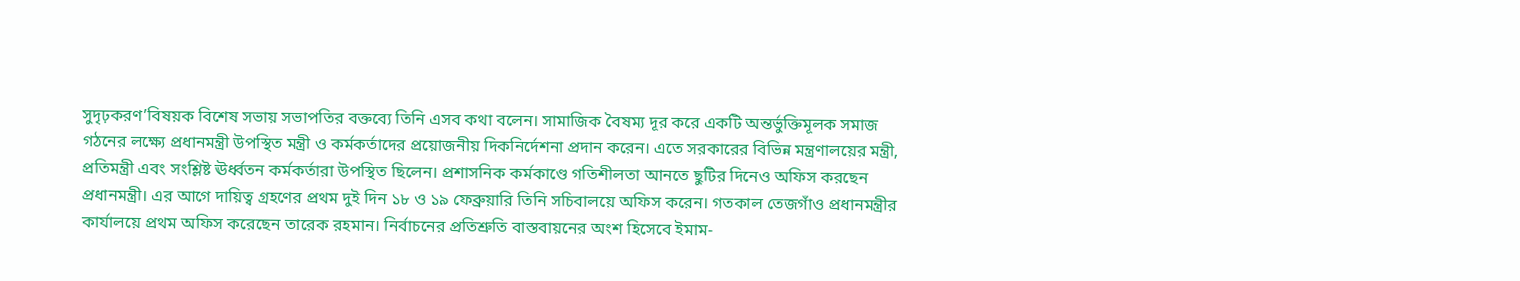সুদৃঢ়করণ’বিষয়ক বিশেষ সভায় সভাপতির বক্তব্যে তিনি এসব কথা বলেন। সামাজিক বৈষম্য দূর করে একটি অন্তর্ভুক্তিমূলক সমাজ গঠনের লক্ষ্যে প্রধানমন্ত্রী উপস্থিত মন্ত্রী ও কর্মকর্তাদের প্রয়োজনীয় দিকনির্দেশনা প্রদান করেন। এতে সরকারের বিভিন্ন মন্ত্রণালয়ের মন্ত্রী, প্রতিমন্ত্রী এবং সংশ্লিষ্ট ঊর্ধ্বতন কর্মকর্তারা উপস্থিত ছিলেন। প্রশাসনিক কর্মকাণ্ডে গতিশীলতা আনতে ছুটির দিনেও অফিস করছেন প্রধানমন্ত্রী। এর আগে দায়িত্ব গ্রহণের প্রথম দুই দিন ১৮ ও ১৯ ফেব্রুয়ারি তিনি সচিবালয়ে অফিস করেন। গতকাল তেজগাঁও প্রধানমন্ত্রীর কার্যালয়ে প্রথম অফিস করেছেন তারেক রহমান। নির্বাচনের প্রতিশ্রুতি বাস্তবায়নের অংশ হিসেবে ইমাম-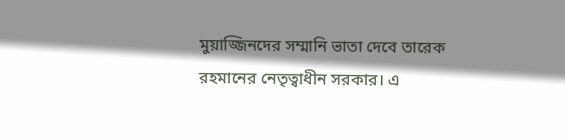মুয়াজ্জিনদের সম্মানি ভাতা দেবে তারেক রহমানের নেতৃত্বাধীন সরকার। এ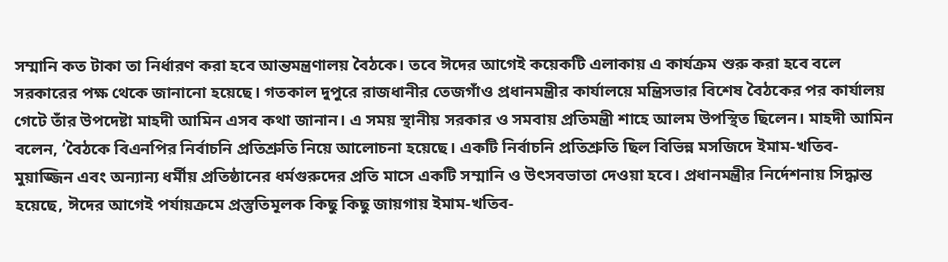সম্মানি কত টাকা তা নির্ধারণ করা হবে আন্তমন্ত্রণালয় বৈঠকে। তবে ঈদের আগেই কয়েকটি এলাকায় এ কার্যক্রম শুরু করা হবে বলে সরকারের পক্ষ থেকে জানানো হয়েছে। গতকাল দুপুরে রাজধানীর তেজগাঁও প্রধানমন্ত্রীর কার্যালয়ে মন্ত্রিসভার বিশেষ বৈঠকের পর কার্যালয় গেটে তাঁর উপদেষ্টা মাহদী আমিন এসব কথা জানান। এ সময় স্থানীয় সরকার ও সমবায় প্রতিমন্ত্রী শাহে আলম উপস্থিত ছিলেন। মাহদী আমিন বলেন, ‘বৈঠকে বিএনপির নির্বাচনি প্রতিশ্রুতি নিয়ে আলোচনা হয়েছে। একটি নির্বাচনি প্রতিশ্রুতি ছিল বিভিন্ন মসজিদে ইমাম-খতিব-মুয়াজ্জিন এবং অন্যান্য ধর্মীয় প্রতিষ্ঠানের ধর্মগুরুদের প্রতি মাসে একটি সম্মানি ও উৎসবভাতা দেওয়া হবে। প্রধানমন্ত্রীর নির্দেশনায় সিদ্ধান্ত হয়েছে, ঈদের আগেই পর্যায়ক্রমে প্রস্তুতিমূলক কিছু কিছু জায়গায় ইমাম-খতিব-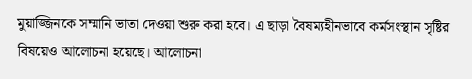মুয়াজ্জিনকে সম্মানি ভাতা দেওয়া শুরু করা হবে। এ ছাড়া বৈষম্যহীনভাবে কর্মসংস্থান সৃষ্টির বিষয়েও আলোচনা হয়েছে। আলোচনা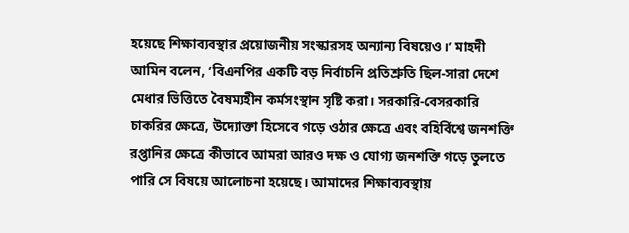হয়েছে শিক্ষাব্যবস্থার প্রয়োজনীয় সংস্কারসহ অন্যান্য বিষয়েও।’ মাহদী আমিন বলেন, ‘বিএনপির একটি বড় নির্বাচনি প্রতিশ্রুতি ছিল-সারা দেশে মেধার ভিত্তিতে বৈষম্যহীন কর্মসংস্থান সৃষ্টি করা। সরকারি-বেসরকারি চাকরির ক্ষেত্রে, উদ্যোক্তা হিসেবে গড়ে ওঠার ক্ষেত্রে এবং বহির্বিশ্বে জনশক্তি রপ্তানির ক্ষেত্রে কীভাবে আমরা আরও দক্ষ ও যোগ্য জনশক্তি গড়ে তুলতে পারি সে বিষয়ে আলোচনা হয়েছে। আমাদের শিক্ষাব্যবস্থায়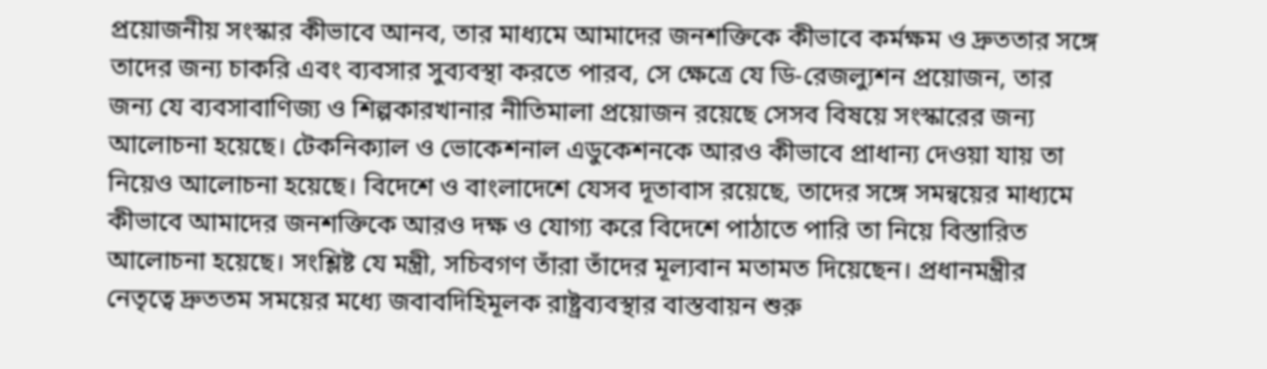প্রয়োজনীয় সংস্কার কীভাবে আনব, তার মাধ্যমে আমাদের জনশক্তিকে কীভাবে কর্মক্ষম ও দ্রুততার সঙ্গে তাদের জন্য চাকরি এবং ব্যবসার সুব্যবস্থা করতে পারব, সে ক্ষেত্রে যে ডি-রেজল্যুশন প্রয়োজন, তার জন্য যে ব্যবসাবাণিজ্য ও শিল্পকারখানার নীতিমালা প্রয়োজন রয়েছে সেসব বিষয়ে সংস্কারের জন্য আলোচনা হয়েছে। টেকনিক্যাল ও ভোকেশনাল এডুকেশনকে আরও কীভাবে প্রাধান্য দেওয়া যায় তা নিয়েও আলোচনা হয়েছে। বিদেশে ও বাংলাদেশে যেসব দূতাবাস রয়েছে, তাদের সঙ্গে সমন্বয়ের মাধ্যমে কীভাবে আমাদের জনশক্তিকে আরও দক্ষ ও যোগ্য করে বিদেশে পাঠাতে পারি তা নিয়ে বিস্তারিত আলোচনা হয়েছে। সংশ্লিষ্ট যে মন্ত্রী, সচিবগণ তাঁরা তাঁদের মূল্যবান মতামত দিয়েছেন। প্রধানমন্ত্রীর নেতৃত্বে দ্রুততম সময়ের মধ্যে জবাবদিহিমূলক রাষ্ট্রব্যবস্থার বাস্তবায়ন শুরু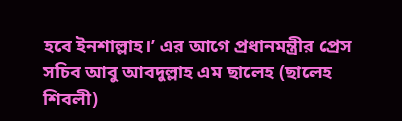হবে ইনশাল্লাহ।’ এর আগে প্রধানমন্ত্রীর প্রেস সচিব আবু আবদুল্লাহ এম ছালেহ (ছালেহ শিবলী)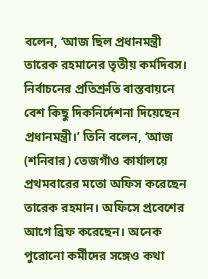বলেন, ‘আজ ছিল প্রধানমন্ত্রী তারেক রহমানের তৃতীয় কর্মদিবস। নির্বাচনের প্রতিশ্রুতি বাস্তবায়নে বেশ কিছু দিকনির্দেশনা দিয়েছেন প্রধানমন্ত্রী।’ তিনি বলেন, ‘আজ (শনিবার) তেজগাঁও কার্যালয়ে প্রথমবারের মতো অফিস করেছেন তারেক রহমান। অফিসে প্রবেশের আগে ব্রিফ করেছেন। অনেক পুরোনো কর্মীদের সঙ্গেও কথা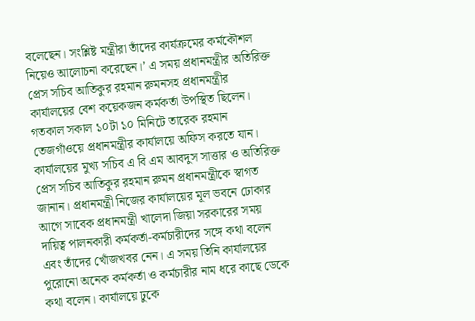বলেছেন। সংশ্লিষ্ট মন্ত্রীরা তাঁদের কার্যক্রমের কর্মকৌশল নিয়েও আলোচনা করেছেন।’ এ সময় প্রধানমন্ত্রীর অতিরিক্ত প্রেস সচিব আতিকুর রহমান রুমনসহ প্রধানমন্ত্রীর কার্যালয়ের বেশ কয়েকজন কর্মকর্তা উপস্থিত ছিলেন। গতকাল সকাল ১০টা ১০ মিনিটে তারেক রহমান তেজগাঁওয়ে প্রধানমন্ত্রীর কার্যালয়ে অফিস করতে যান। কার্যালয়ের মুখ্য সচিব এ বি এম আবদুস সাত্তার ও অতিরিক্ত প্রেস সচিব আতিকুর রহমান রুমন প্রধানমন্ত্রীকে স্বাগত জানান। প্রধানমন্ত্রী নিজের কার্যালয়ের মূল ভবনে ঢোকার আগে সাবেক প্রধানমন্ত্রী খালেদা জিয়া সরকারের সময় দায়িত্ব পালনকারী কর্মকর্তা-কর্মচারীদের সঙ্গে কথা বলেন এবং তাঁদের খোঁজখবর নেন। এ সময় তিনি কার্যালয়ের পুরোনো অনেক কর্মকর্তা ও কর্মচারীর নাম ধরে কাছে ডেকে কথা বলেন। কার্যালয়ে ঢুকে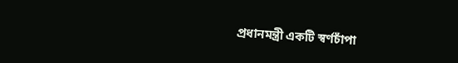প্রধানমন্ত্রী একটি স্বর্ণচাঁপা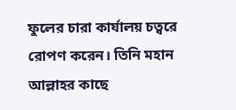ফুলের চারা কার্যালয় চত্বরে রোপণ করেন। তিনি মহান আল্লাহর কাছে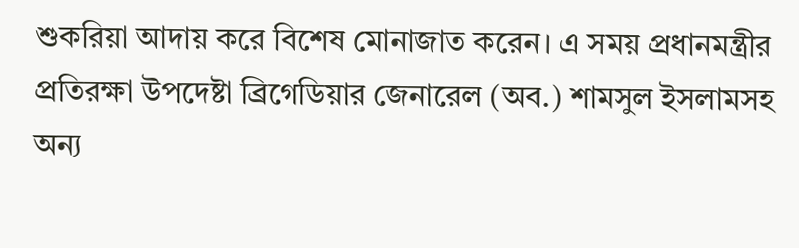শুকরিয়া আদায় করে বিশেষ মোনাজাত করেন। এ সময় প্রধানমন্ত্রীর প্রতিরক্ষা উপদেষ্টা ব্রিগেডিয়ার জেনারেল (অব.) শামসুল ইসলামসহ অন্য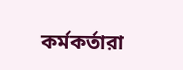কর্মকর্তারা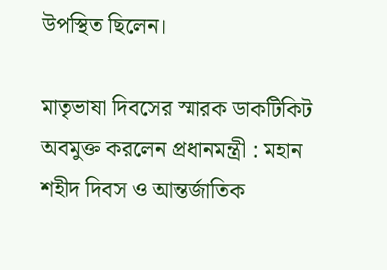উপস্থিত ছিলেন।

মাতৃভাষা দিবসের স্মারক ডাকটিকিট অবমুক্ত করলেন প্রধানমন্ত্রী : মহান শহীদ দিবস ও আন্তর্জাতিক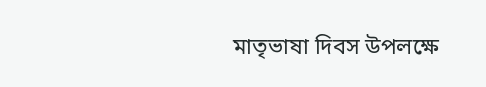মাতৃভাষা দিবস উপলক্ষে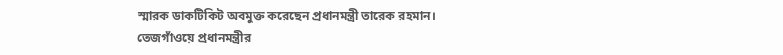স্মারক ডাকটিকিট অবমুক্ত করেছেন প্রধানমন্ত্রী তারেক রহমান। তেজগাঁওয়ে প্রধানমন্ত্রীর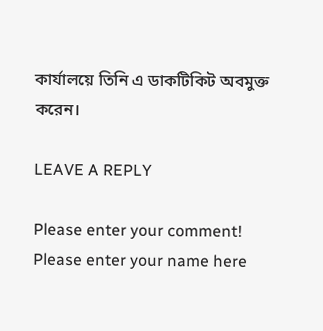কার্যালয়ে তিনি এ ডাকটিকিট অবমুক্ত করেন।

LEAVE A REPLY

Please enter your comment!
Please enter your name here